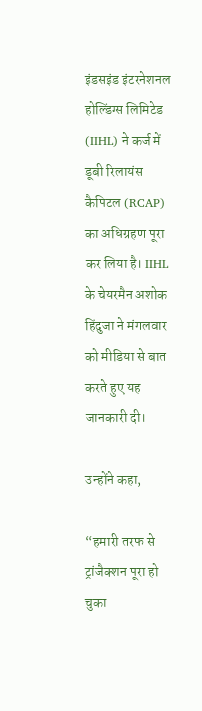इंडसइंड इंटरनेशनल होल्डिंग्स लिमिटेड (IIHL) ने कर्ज में डूबी रिलायंस कैपिटल (RCAP) का अधिग्रहण पूरा कर लिया है। IIHL के चेयरमैन अशोक हिंदुजा ने मंगलवार को मीडिया से बात करते हुए यह जानकारी दी।

उन्होंने कहा,

“हमारी तरफ से ट्रांजैक्शन पूरा हो चुका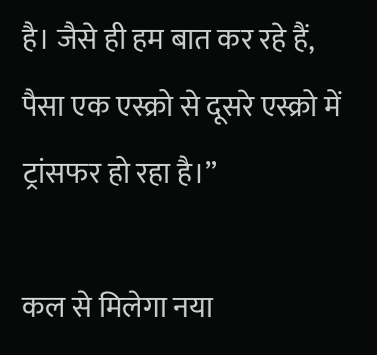है। जैसे ही हम बात कर रहे हैं, पैसा एक एस्क्रो से दूसरे एस्क्रो में ट्रांसफर हो रहा है।”

कल से मिलेगा नया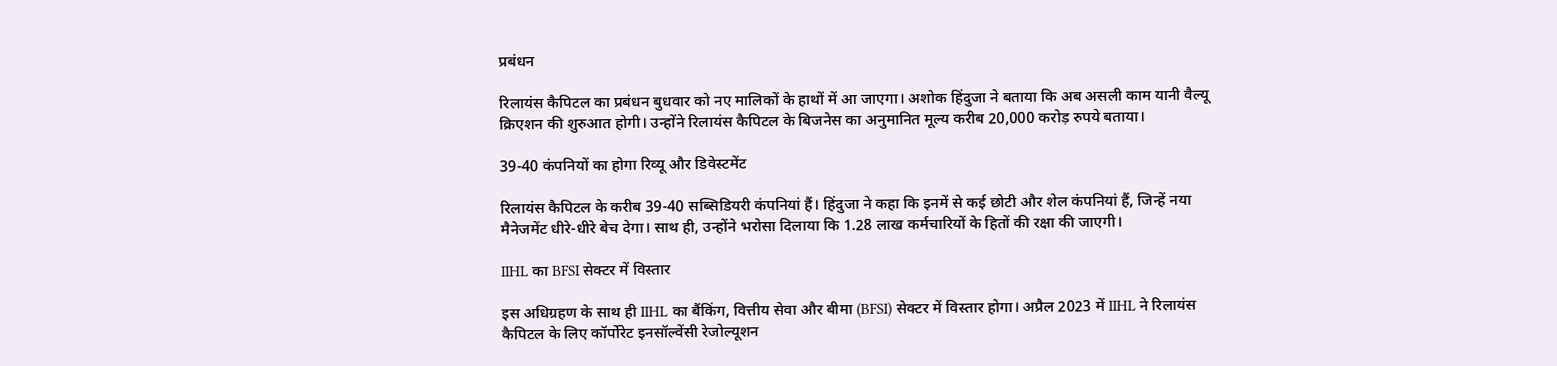प्रबंधन

रिलायंस कैपिटल का प्रबंधन बुधवार को नए मालिकों के हाथों में आ जाएगा। अशोक हिंदुजा ने बताया कि अब असली काम यानी वैल्यू क्रिएशन की शुरुआत होगी। उन्होंने रिलायंस कैपिटल के बिजनेस का अनुमानित मूल्य करीब 20,000 करोड़ रुपये बताया।

39-40 कंपनियों का होगा रिव्यू और डिवेस्टमेंट

रिलायंस कैपिटल के करीब 39-40 सब्सिडियरी कंपनियां हैं। हिंदुजा ने कहा कि इनमें से कई छोटी और शेल कंपनियां हैं, जिन्हें नया मैनेजमेंट धीरे-धीरे बेच देगा। साथ ही, उन्होंने भरोसा दिलाया कि 1.28 लाख कर्मचारियों के हितों की रक्षा की जाएगी।

IIHL का BFSI सेक्टर में विस्तार

इस अधिग्रहण के साथ ही IIHL का बैंकिंग, वित्तीय सेवा और बीमा (BFSI) सेक्टर में विस्तार होगा। अप्रैल 2023 में IIHL ने रिलायंस कैपिटल के लिए कॉर्पोरेट इनसॉल्वेंसी रेजोल्यूशन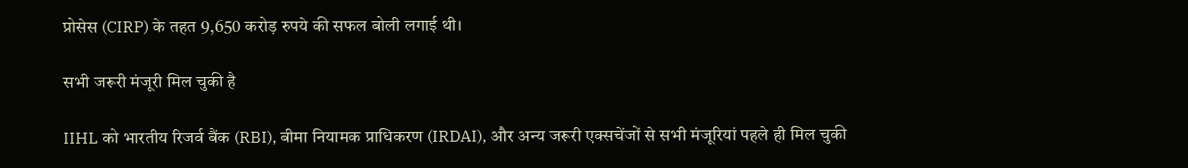प्रोसेस (CIRP) के तहत 9,650 करोड़ रुपये की सफल बोली लगाई थी।

सभी जरूरी मंजूरी मिल चुकी है

IIHL को भारतीय रिजर्व बैंक (RBI), बीमा नियामक प्राधिकरण (IRDAI), और अन्य जरूरी एक्सचेंजों से सभी मंजूरियां पहले ही मिल चुकी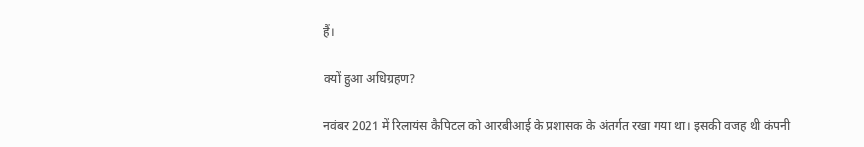हैं।

क्यों हुआ अधिग्रहण?

नवंबर 2021 में रिलायंस कैपिटल को आरबीआई के प्रशासक के अंतर्गत रखा गया था। इसकी वजह थी कंपनी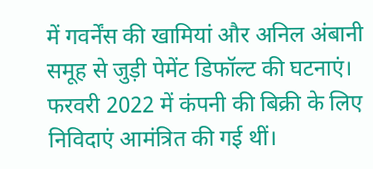में गवर्नेंस की खामियां और अनिल अंबानी समूह से जुड़ी पेमेंट डिफॉल्ट की घटनाएं। फरवरी 2022 में कंपनी की बिक्री के लिए निविदाएं आमंत्रित की गई थीं।